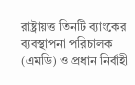রাষ্ট্রায়ত্ত তিনটি ব্যাংকের ব্যবস্থাপনা পরিচালক (এমডি) ও প্রধান নির্বাহী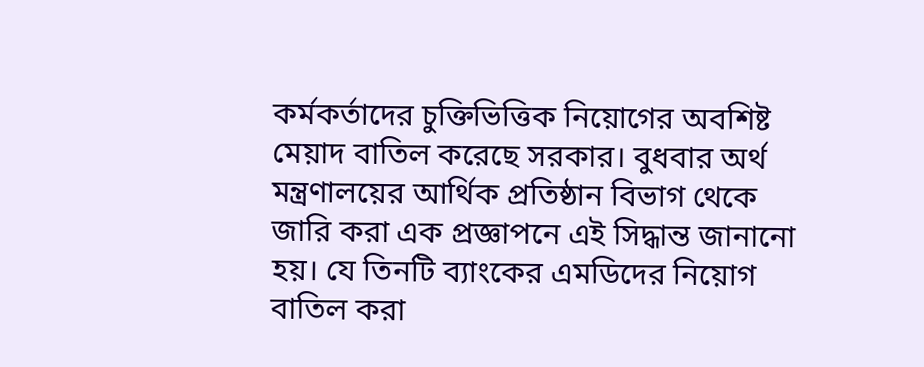কর্মকর্তাদের চুক্তিভিত্তিক নিয়োগের অবশিষ্ট মেয়াদ বাতিল করেছে সরকার। বুধবার অর্থ মন্ত্রণালয়ের আর্থিক প্রতিষ্ঠান বিভাগ থেকে জারি করা এক প্রজ্ঞাপনে এই সিদ্ধান্ত জানানো হয়। যে তিনটি ব্যাংকের এমডিদের নিয়োগ বাতিল করা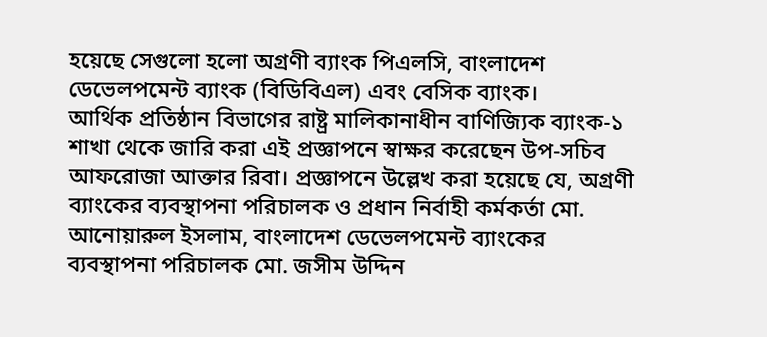হয়েছে সেগুলো হলো অগ্রণী ব্যাংক পিএলসি, বাংলাদেশ ডেভেলপমেন্ট ব্যাংক (বিডিবিএল) এবং বেসিক ব্যাংক।
আর্থিক প্রতিষ্ঠান বিভাগের রাষ্ট্র মালিকানাধীন বাণিজ্যিক ব্যাংক-১ শাখা থেকে জারি করা এই প্রজ্ঞাপনে স্বাক্ষর করেছেন উপ-সচিব আফরোজা আক্তার রিবা। প্রজ্ঞাপনে উল্লেখ করা হয়েছে যে, অগ্রণী ব্যাংকের ব্যবস্থাপনা পরিচালক ও প্রধান নির্বাহী কর্মকর্তা মো. আনোয়ারুল ইসলাম, বাংলাদেশ ডেভেলপমেন্ট ব্যাংকের ব্যবস্থাপনা পরিচালক মো. জসীম উদ্দিন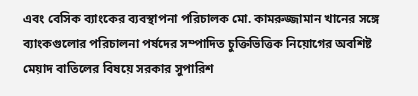এবং বেসিক ব্যাংকের ব্যবস্থাপনা পরিচালক মো. কামরুজ্জামান খানের সঙ্গে ব্যাংকগুলোর পরিচালনা পর্ষদের সম্পাদিত চুক্তিভিত্তিক নিয়োগের অবশিষ্ট মেয়াদ বাতিলের বিষয়ে সরকার সুপারিশ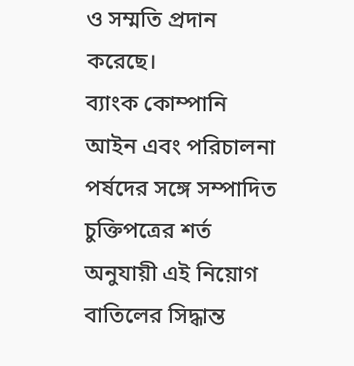ও সম্মতি প্রদান করেছে।
ব্যাংক কোম্পানি আইন এবং পরিচালনা পর্ষদের সঙ্গে সম্পাদিত চুক্তিপত্রের শর্ত অনুযায়ী এই নিয়োগ বাতিলের সিদ্ধান্ত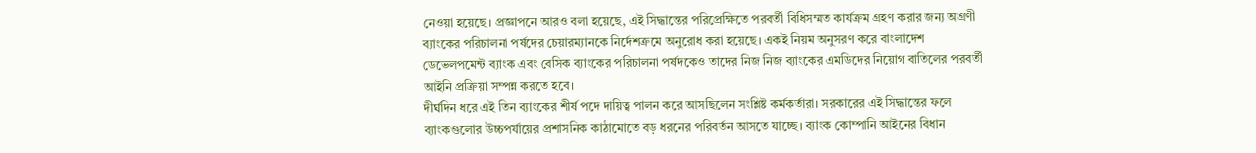নেওয়া হয়েছে। প্রজ্ঞাপনে আরও বলা হয়েছে, এই সিদ্ধান্তের পরিপ্রেক্ষিতে পরবর্তী বিধিসম্মত কার্যক্রম গ্রহণ করার জন্য অগ্রণী ব্যাংকের পরিচালনা পর্ষদের চেয়ারম্যানকে নির্দেশক্রমে অনুরোধ করা হয়েছে। একই নিয়ম অনুসরণ করে বাংলাদেশ ডেভেলপমেন্ট ব্যাংক এবং বেসিক ব্যাংকের পরিচালনা পর্ষদকেও তাদের নিজ নিজ ব্যাংকের এমডিদের নিয়োগ বাতিলের পরবর্তী আইনি প্রক্রিয়া সম্পন্ন করতে হবে।
দীর্ঘদিন ধরে এই তিন ব্যাংকের শীর্ষ পদে দায়িত্ব পালন করে আসছিলেন সংশ্লিষ্ট কর্মকর্তারা। সরকারের এই সিদ্ধান্তের ফলে ব্যাংকগুলোর উচ্চপর্যায়ের প্রশাসনিক কাঠামোতে বড় ধরনের পরিবর্তন আসতে যাচ্ছে। ব্যাংক কোম্পানি আইনের বিধান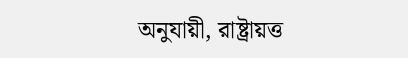অনুযায়ী, রাষ্ট্রায়ত্ত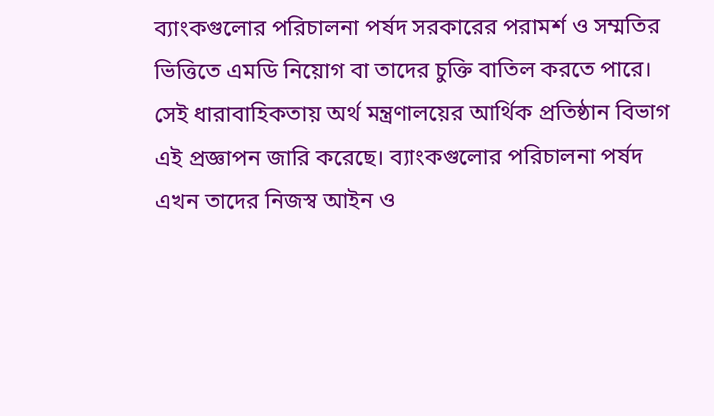ব্যাংকগুলোর পরিচালনা পর্ষদ সরকারের পরামর্শ ও সম্মতির ভিত্তিতে এমডি নিয়োগ বা তাদের চুক্তি বাতিল করতে পারে।
সেই ধারাবাহিকতায় অর্থ মন্ত্রণালয়ের আর্থিক প্রতিষ্ঠান বিভাগ এই প্রজ্ঞাপন জারি করেছে। ব্যাংকগুলোর পরিচালনা পর্ষদ এখন তাদের নিজস্ব আইন ও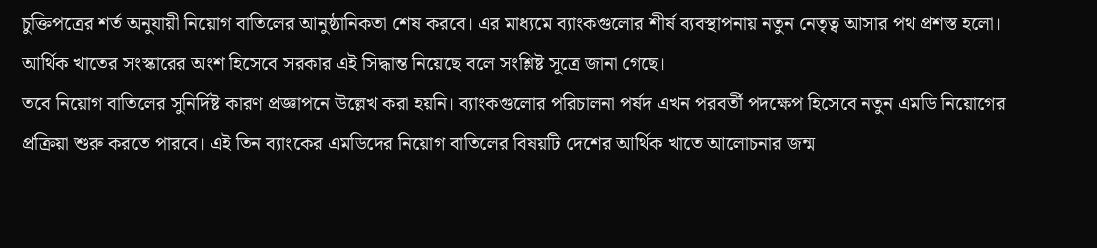চুক্তিপত্রের শর্ত অনুযায়ী নিয়োগ বাতিলের আনুষ্ঠানিকতা শেষ করবে। এর মাধ্যমে ব্যাংকগুলোর শীর্ষ ব্যবস্থাপনায় নতুন নেতৃত্ব আসার পথ প্রশস্ত হলো। আর্থিক খাতের সংস্কারের অংশ হিসেবে সরকার এই সিদ্ধান্ত নিয়েছে বলে সংশ্লিষ্ট সূত্রে জানা গেছে।
তবে নিয়োগ বাতিলের সুনির্দিষ্ট কারণ প্রজ্ঞাপনে উল্লেখ করা হয়নি। ব্যাংকগুলোর পরিচালনা পর্ষদ এখন পরবর্তী পদক্ষেপ হিসেবে নতুন এমডি নিয়োগের প্রক্রিয়া শুরু করতে পারবে। এই তিন ব্যাংকের এমডিদের নিয়োগ বাতিলের বিষয়টি দেশের আর্থিক খাতে আলোচনার জন্ম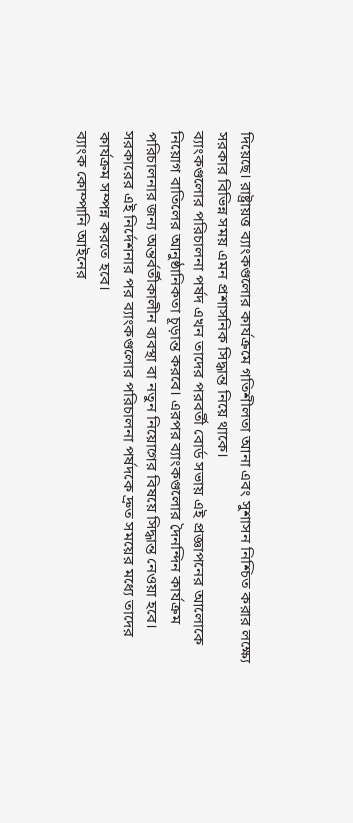দিয়েছে। রাষ্ট্রায়ত্ত ব্যাংকগুলোর কার্যক্রমে গতিশীলতা আনা এবং সুশাসন নিশ্চিত করার লক্ষ্যে সরকার বিভিন্ন সময় এমন প্রশাসনিক সিদ্ধান্ত নিয়ে থাকে।
ব্যাংকগুলোর পরিচালনা পর্ষদ এখন তাদের পরবর্তী বোর্ড সভায় এই প্রজ্ঞাপনের আলোকে নিয়োগ বাতিলের আনুষ্ঠানিকতা চূড়ান্ত করবে। এরপর ব্যাংকগুলোর দৈনন্দিন কার্যক্রম পরিচালনার জন্য অন্তর্বর্তীকালীন ব্যবস্থা বা নতুন নিয়োগের বিষয়ে সিদ্ধান্ত নেওয়া হবে। সরকারের এই নির্দেশনার পর ব্যাংকগুলোর পরিচালনা পর্ষদকে দ্রুত সময়ের মধ্যে তাদের কার্যক্রম সম্পন্ন করতে হবে।
ব্যাংক কোম্পানি আইনের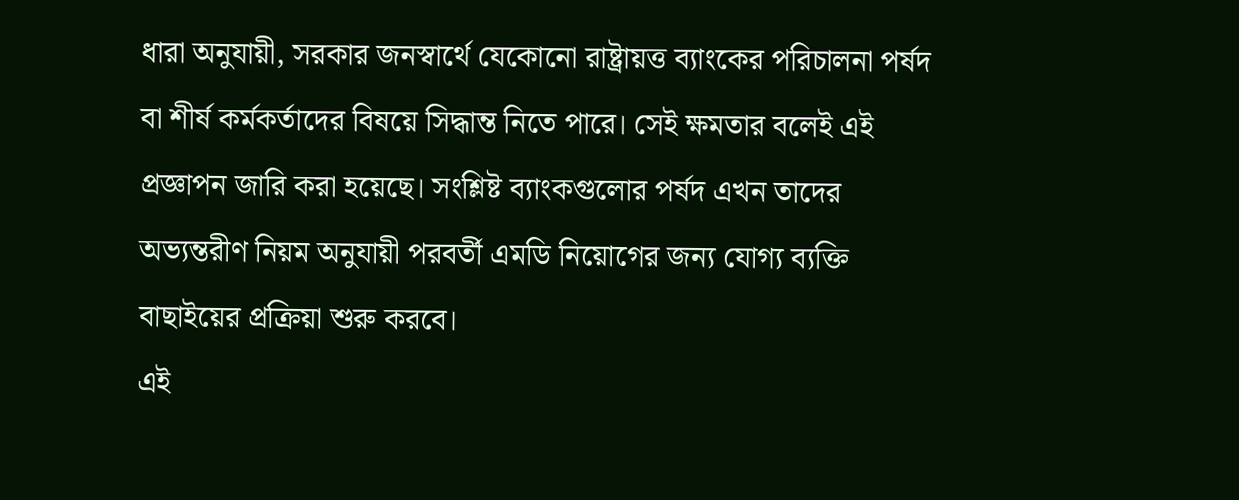ধারা অনুযায়ী, সরকার জনস্বার্থে যেকোনো রাষ্ট্রায়ত্ত ব্যাংকের পরিচালনা পর্ষদ বা শীর্ষ কর্মকর্তাদের বিষয়ে সিদ্ধান্ত নিতে পারে। সেই ক্ষমতার বলেই এই প্রজ্ঞাপন জারি করা হয়েছে। সংশ্লিষ্ট ব্যাংকগুলোর পর্ষদ এখন তাদের অভ্যন্তরীণ নিয়ম অনুযায়ী পরবর্তী এমডি নিয়োগের জন্য যোগ্য ব্যক্তি বাছাইয়ের প্রক্রিয়া শুরু করবে।
এই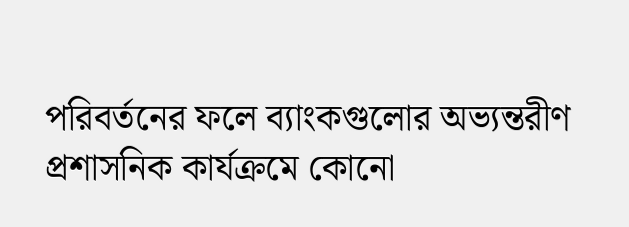পরিবর্তনের ফলে ব্যাংকগুলোর অভ্যন্তরীণ প্রশাসনিক কার্যক্রমে কোনো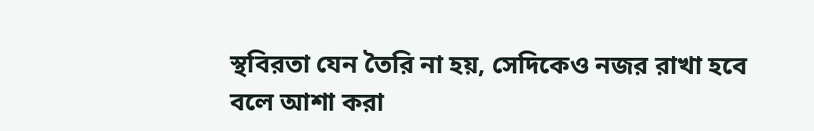স্থবিরতা যেন তৈরি না হয়, সেদিকেও নজর রাখা হবে বলে আশা করা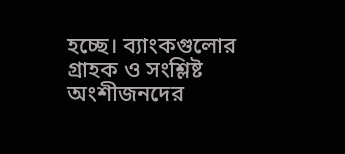হচ্ছে। ব্যাংকগুলোর গ্রাহক ও সংশ্লিষ্ট অংশীজনদের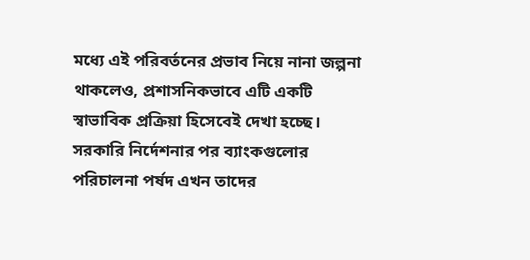মধ্যে এই পরিবর্তনের প্রভাব নিয়ে নানা জল্পনা থাকলেও, প্রশাসনিকভাবে এটি একটি স্বাভাবিক প্রক্রিয়া হিসেবেই দেখা হচ্ছে। সরকারি নির্দেশনার পর ব্যাংকগুলোর পরিচালনা পর্ষদ এখন তাদের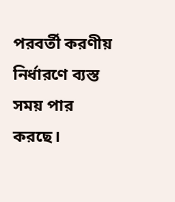পরবর্তী করণীয় নির্ধারণে ব্যস্ত সময় পার করছে।